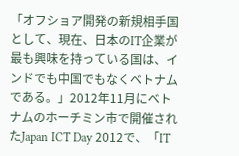「オフショア開発の新規相手国として、現在、日本のIT企業が最も興味を持っている国は、インドでも中国でもなくベトナムである。」2012年11月にベトナムのホーチミン市で開催されたJapan ICT Day 2012で、「IT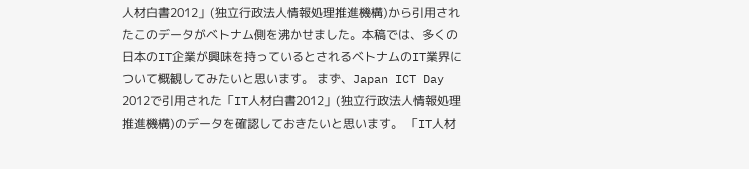人材白書2012」(独立行政法人情報処理推進機構)から引用されたこのデータがベトナム側を沸かせました。本稿では、多くの日本のIT企業が興味を持っているとされるベトナムのIT業界について概観してみたいと思います。 まず、Japan ICT Day 2012で引用された「IT人材白書2012」(独立行政法人情報処理推進機構)のデータを確認しておきたいと思います。 「IT人材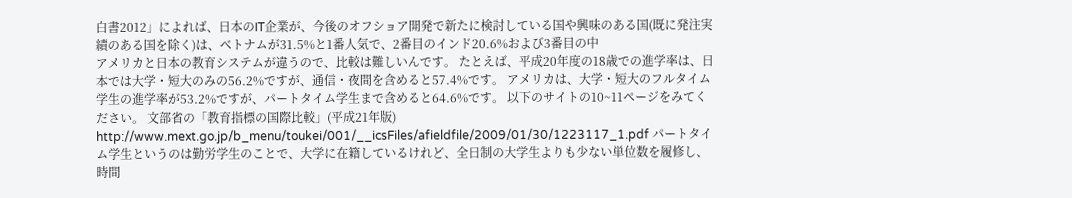白書2012」によれば、日本のIT企業が、今後のオフショア開発で新たに検討している国や興味のある国(既に発注実績のある国を除く)は、ベトナムが31.5%と1番人気で、2番目のインド20.6%および3番目の中
アメリカと日本の教育システムが違うので、比較は難しいんです。 たとえば、平成20年度の18歳での進学率は、日本では大学・短大のみの56.2%ですが、通信・夜間を含めると57.4%です。 アメリカは、大学・短大のフルタイム学生の進学率が53.2%ですが、パートタイム学生まで含めると64.6%です。 以下のサイトの10~11ページをみてください。 文部省の「教育指標の国際比較」(平成21年版) http://www.mext.go.jp/b_menu/toukei/001/__icsFiles/afieldfile/2009/01/30/1223117_1.pdf パートタイム学生というのは勤労学生のことで、大学に在籍しているけれど、全日制の大学生よりも少ない単位数を履修し、時間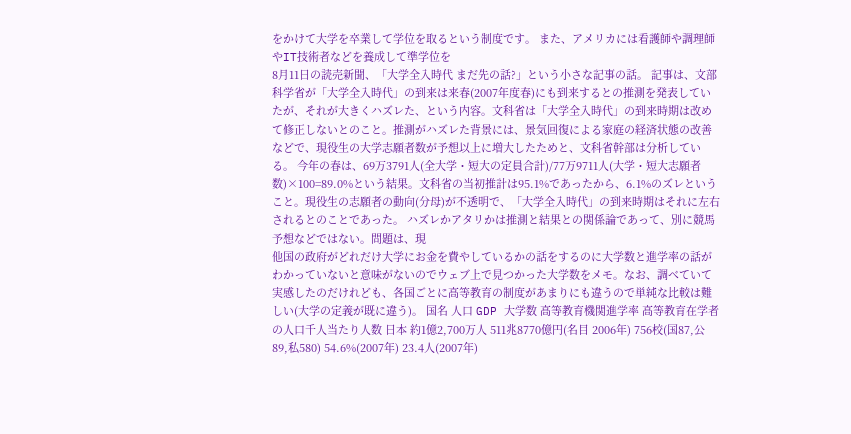をかけて大学を卒業して学位を取るという制度です。 また、アメリカには看護師や調理師やIT技術者などを養成して準学位を
8月11日の読売新聞、「大学全入時代 まだ先の話?」という小さな記事の話。 記事は、文部科学省が「大学全入時代」の到来は来春(2007年度春)にも到来するとの推測を発表していたが、それが大きくハズレた、という内容。文科省は「大学全入時代」の到来時期は改めて修正しないとのこと。推測がハズレた背景には、景気回復による家庭の経済状態の改善などで、現役生の大学志願者数が予想以上に増大したためと、文科省幹部は分析している。 今年の春は、69万3791人(全大学・短大の定員合計)/77万9711人(大学・短大志願者数)×100=89.0%という結果。文科省の当初推計は95.1%であったから、6.1%のズレということ。現役生の志願者の動向(分母)が不透明で、「大学全入時代」の到来時期はそれに左右されるとのことであった。 ハズレかアタリかは推測と結果との関係論であって、別に競馬予想などではない。問題は、現
他国の政府がどれだけ大学にお金を費やしているかの話をするのに大学数と進学率の話がわかっていないと意味がないのでウェブ上で見つかった大学数をメモ。なお、調べていて実感したのだけれども、各国ごとに高等教育の制度があまりにも違うので単純な比較は難しい(大学の定義が既に違う)。 国名 人口 GDP 大学数 高等教育機関進学率 高等教育在学者の人口千人当たり人数 日本 約1億2,700万人 511兆8770億円(名目 2006年) 756校(国87,公89,私580) 54.6%(2007年) 23.4人(2007年)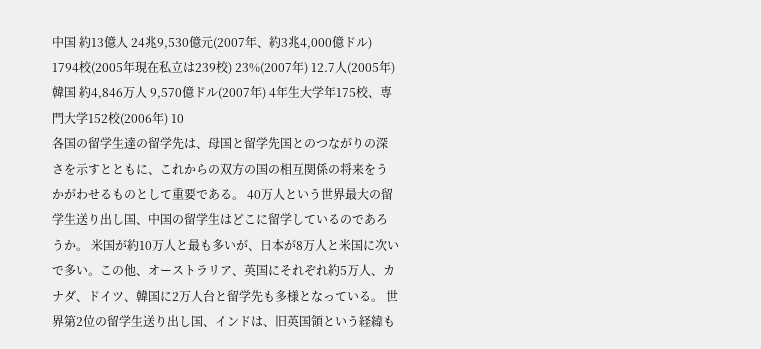中国 約13億人 24兆9,530億元(2007年、約3兆4,000億ドル) 1794校(2005年現在私立は239校) 23%(2007年) 12.7人(2005年) 韓国 約4,846万人 9,570億ドル(2007年) 4年生大学年175校、専門大学152校(2006年) 10
各国の留学生達の留学先は、母国と留学先国とのつながりの深さを示すとともに、これからの双方の国の相互関係の将来をうかがわせるものとして重要である。 40万人という世界最大の留学生送り出し国、中国の留学生はどこに留学しているのであろうか。 米国が約10万人と最も多いが、日本が8万人と米国に次いで多い。この他、オーストラリア、英国にそれぞれ約5万人、カナダ、ドイツ、韓国に2万人台と留学先も多様となっている。 世界第2位の留学生送り出し国、インドは、旧英国領という経緯も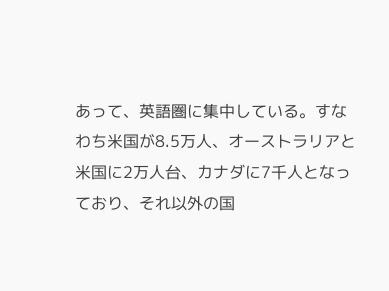あって、英語圏に集中している。すなわち米国が8.5万人、オーストラリアと米国に2万人台、カナダに7千人となっており、それ以外の国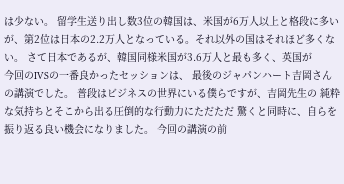は少ない。 留学生送り出し数3位の韓国は、米国が6万人以上と格段に多いが、第2位は日本の2.2万人となっている。それ以外の国はそれほど多くない。 さて日本であるが、韓国同様米国が3.6万人と最も多く、英国が
今回のIVSの一番良かったセッションは、 最後のジャパンハート吉岡さんの講演でした。 普段はビジネスの世界にいる僕らですが、吉岡先生の 純粋な気持ちとそこから出る圧倒的な行動力にただただ 驚くと同時に、自らを振り返る良い機会になりました。 今回の講演の前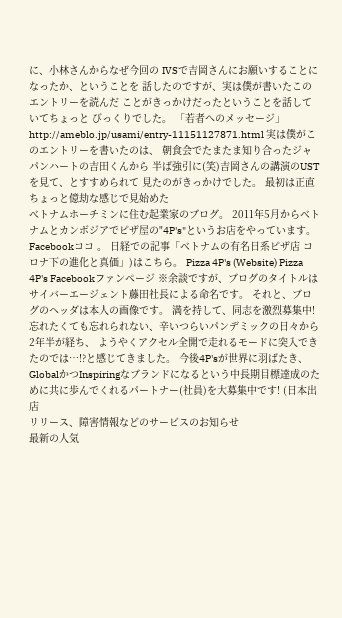に、小林さんからなぜ今回の IVSで吉岡さんにお願いすることになったか、ということを 話したのですが、実は僕が書いたこのエントリーを読んだ ことがきっかけだったということを話していてちょっと びっくりでした。 「若者へのメッセージ」 http://ameblo.jp/usami/entry-11151127871.html 実は僕がこのエントリーを書いたのは、 朝食会でたまたま知り合ったジャパンハートの吉田くんから 半ば強引に(笑)吉岡さんの講演のUSTを見て、とすすめられて 見たのがきっかけでした。 最初は正直ちょっと億劫な感じで見始めた
べトナムホーチミンに住む起業家のブログ。 2011年5月からベトナムとカンボジアでピザ屋の"4P's"というお店をやっています。 Facebookココ 。 日経での記事「ベトナムの有名日系ピザ店 コロナ下の進化と真価」)はこちら。 Pizza 4P's (Website) Pizza 4P's Facebookファンページ ※余談ですが、ブログのタイトルはサイバーエージェント藤田社長による命名です。 それと、ブログのヘッダは本人の画像です。 満を持して、同志を激烈募集中! 忘れたくても忘れられない、辛いつらいパンデミックの日々から2年半が経ち、 ようやくアクセル全開で走れるモードに突入できたのでは…!?と感じてきました。 今後4P'sが世界に羽ばたき、GlobalかつInspiringなブランドになるという中長期目標達成のために共に歩んでくれるパートナー(社員)を大募集中です! (日本出店
リリース、障害情報などのサービスのお知らせ
最新の人気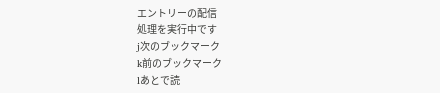エントリーの配信
処理を実行中です
j次のブックマーク
k前のブックマーク
lあとで読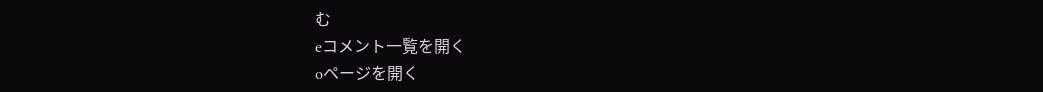む
eコメント一覧を開く
oページを開く